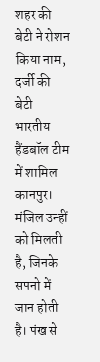शहर की बेटी ने रोशन किया नाम, दर्जी की बेटी भारतीय हैंडबॉल टीम में शामिल
कानपुर। मंजिल उन्हीं को मिलती है, जिनके सपनो में जान होती है। पंख से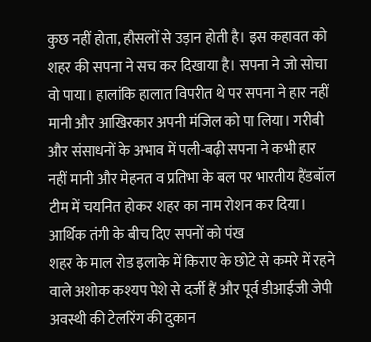कुछ नहीं होता, हौसलों से उड़ान होती है। इस कहावत को शहर की सपना ने सच कर दिखाया है। सपना ने जो सोचा वो पाया। हालांकि हालात विपरीत थे पर सपना ने हार नहीं मानी और आखिरकार अपनी मंजिल को पा लिया। गरीबी और संसाधनों के अभाव में पली-बढ़ी सपना ने कभी हार नहीं मानी और मेहनत व प्रतिभा के बल पर भारतीय हैंडबॉल टीम में चयनित होकर शहर का नाम रोशन कर दिया।
आर्थिक तंगी के बीच दिए सपनों को पंख
शहर के माल रोड इलाके में किराए के छोटे से कमरे में रहने वाले अशोक कश्यप पेशे से दर्जी हैं और पूर्व डीआईजी जेपी अवस्थी की टेलरिंग की दुकान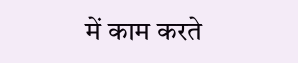में काम करते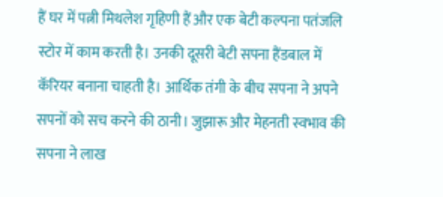हैं घर में पत्नी मिथलेश गृहिणी हैं और एक बेटी कल्पना पतंजलि स्टोर में काम करती है। उनकी दूसरी बेटी सपना हैंडबाल में कॅरियर बनाना चाहती है। आर्थिक तंगी के बीच सपना ने अपने सपनों को सच करने की ठानी। जुझारू और मेहनती स्वभाव की सपना ने लाख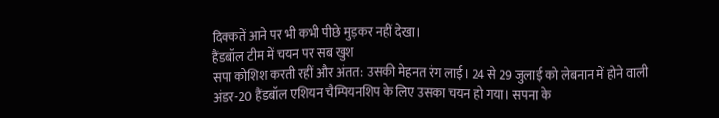दिक्कतें आने पर भी कभी पीछे मुड़कर नहीं देखा।
हैंडबॉल टीम में चयन पर सब खुश
सपा कोशिश करती रहीं और अंतत: उसकी मेहनत रंग लाई। 24 से 29 जुलाई को लेबनान में होने वाली अंडर-20 हैंडबॉल एशियन चैम्पियनशिप के लिए उसका चयन हो गया। सपना के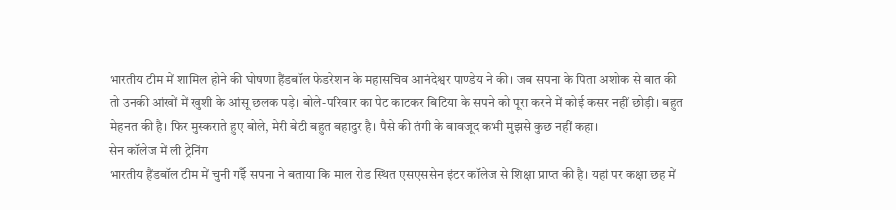भारतीय टीम में शामिल होने की घोषणा हैंडबॉल फेडरेशन के महासचिव आनंदेश्वर पाण्डेय ने की। जब सपना के पिता अशोक से बात की तो उनकी आंखों में खुशी के आंसू छलक पड़े। बोले-परिवार का पेट काटकर बिटिया के सपने को पूरा करने में कोई कसर नहीं छोड़ी। बहुत मेहनत की है। फिर मुस्कराते हुए बोले, मेरी बेटी बहुत बहादुर है। पैसे की तंगी के बावजूद कभी मुझसे कुछ नहीं कहा।
सेन कॉलेज में ली ट्रेनिंग
भारतीय हैंडबॉल टीम में चुनी गईँ सपना ने बताया कि माल रोड स्थित एसएससेन इंटर कॉलेज से शिक्षा प्राप्त की है। यहां पर कक्षा छह में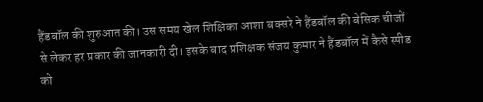हैंडबॉल की शुरुआत की। उस समय खेल शिक्षिका आशा बक्सरे ने हैंडबॉल की बेसिक चीजों से लेकर हर प्रकार की जानकारी दी। इसके बाद प्रशिक्षक संजय कुमार ने हैंडबॉल में कैसे स्पीड को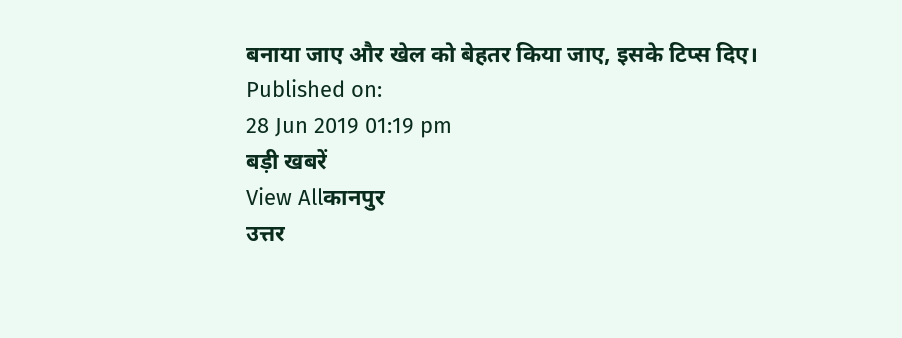बनाया जाए और खेल को बेहतर किया जाए, इसके टिप्स दिए।
Published on:
28 Jun 2019 01:19 pm
बड़ी खबरें
View Allकानपुर
उत्तर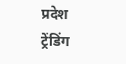प्रदेश
ट्रेंडिंग